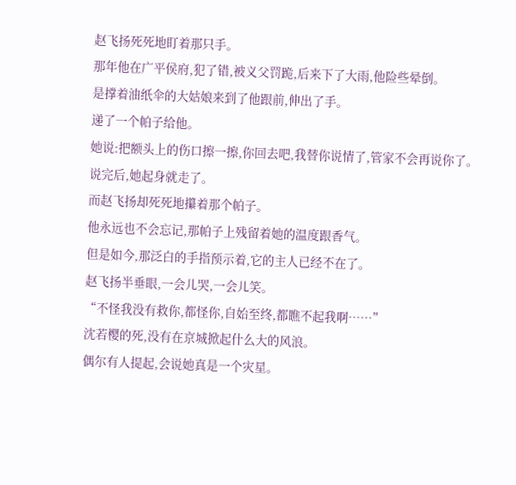赵飞扬死死地盯着那只手。
那年他在广平侯府,犯了错,被义父罚跪,后来下了大雨,他险些晕倒。
是撑着油纸伞的大姑娘来到了他跟前,伸出了手。
递了一个帕子给他。
她说:把额头上的伤口擦一擦,你回去吧,我替你说情了,管家不会再说你了。
说完后,她起身就走了。
而赵飞扬却死死地攥着那个帕子。
他永远也不会忘记,那帕子上残留着她的温度跟香气。
但是如今,那泛白的手指预示着,它的主人已经不在了。
赵飞扬半垂眼,一会儿哭,一会儿笑。
“不怪我没有救你,都怪你,自始至终,都瞧不起我啊……”
沈若樱的死,没有在京城掀起什么大的风浪。
偶尔有人提起,会说她真是一个灾星。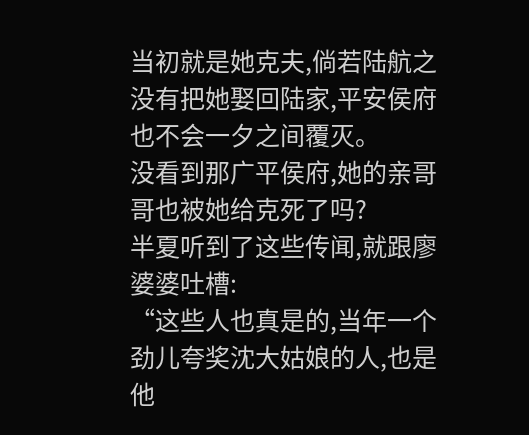当初就是她克夫,倘若陆航之没有把她娶回陆家,平安侯府也不会一夕之间覆灭。
没看到那广平侯府,她的亲哥哥也被她给克死了吗?
半夏听到了这些传闻,就跟廖婆婆吐槽:
“这些人也真是的,当年一个劲儿夸奖沈大姑娘的人,也是他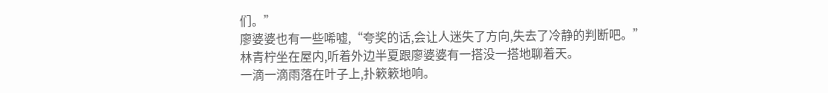们。”
廖婆婆也有一些唏嘘,“夸奖的话,会让人迷失了方向,失去了冷静的判断吧。”
林青柠坐在屋内,听着外边半夏跟廖婆婆有一搭没一搭地聊着天。
一滴一滴雨落在叶子上,扑簌簌地响。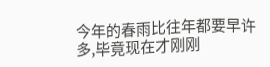今年的春雨比往年都要早许多,毕竟现在才刚刚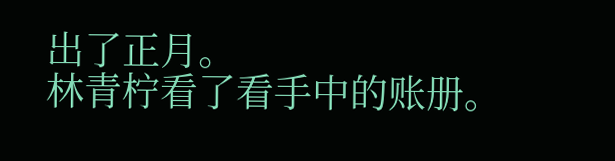出了正月。
林青柠看了看手中的账册。